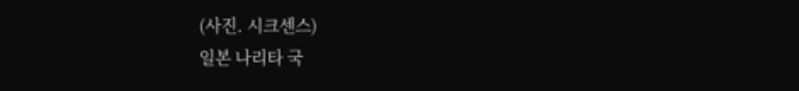(사진. 시크센스)
일본 나리타 국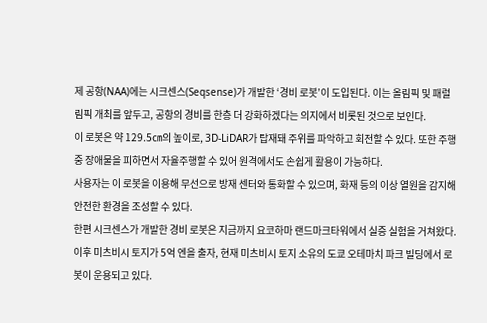제 공항(NAA)에는 시크센스(Seqsense)가 개발한 ‘경비 로봇’이 도입된다. 이는 올림픽 및 패럴림픽 개최를 앞두고, 공항의 경비를 한층 더 강화하겠다는 의지에서 비롯된 것으로 보인다.
이 로봇은 약 129.5㎝의 높이로, 3D-LiDAR가 탑재돼 주위를 파악하고 회전할 수 있다. 또한 주행 중 장애물을 피하면서 자율주행할 수 있어 원격에서도 손쉽게 활용이 가능하다.
사용자는 이 로봇을 이용해 무선으로 방재 센터와 통화할 수 있으며, 화재 등의 이상 열원을 감지해 안전한 환경을 조성할 수 있다.
한편 시크센스가 개발한 경비 로봇은 지금까지 요코하마 랜드마크타워에서 실증 실험을 거쳐왔다. 이후 미츠비시 토지가 5억 엔을 출자, 현재 미츠비시 토지 소유의 도쿄 오테마치 파크 빌딩에서 로봇이 운용되고 있다.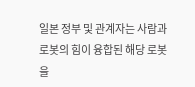일본 정부 및 관계자는 사람과 로봇의 힘이 융합된 해당 로봇을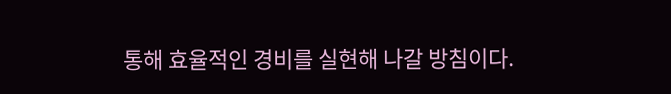통해 효율적인 경비를 실현해 나갈 방침이다.